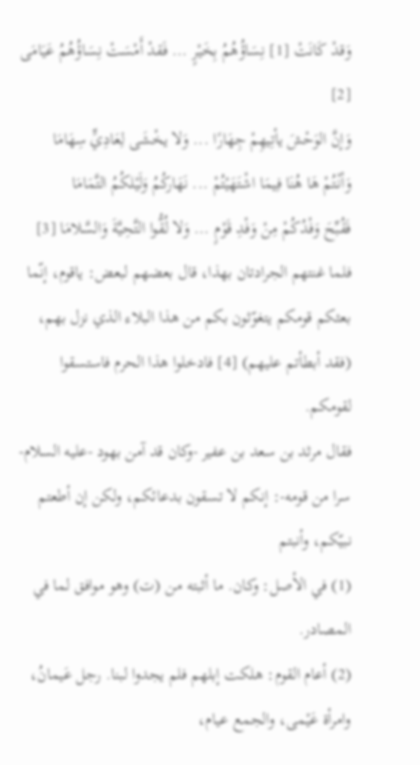وَقدْ كَانَتْ [1] نِسَاؤُهُمُ بِخَيْرٍ ... فَقدْ أَمْسَتْ نِسَاؤُهُمُ عَيَامَى [2]
وَإنَّ الوَحْشَ يأتِيهِمْ جِهَارًا ... وَلا يخْشَى لِعَادِيٍّ سِهَامَا
وَأنْتُمْ هَا هُنَا فِيمَا اشْتَهَيْتُمْ ... نَهَاركُمُ وَلَيْلكُمُ التَّمَامَا
فَقُبِّحَ وَفْدُكُمْ مِنْ وَفْدِ قَوْمٍ ... وَلا لُقُّوا التَّحِيَّةَ وَالسَّلامَا [3]
فلما غنتهم الجرادتان بهذا، قال بعضهم لبعض: ياقوم، إنّما بعثكم قومكم يتغوّثون بكم من هذا البلاء الذي نزل بهم، (فقد أبطأتم عليهم) [4] فادخلوا هذا الحرم فاستسقوا لقومكم.
فقال مرثد بن سعد بن عفير -وكان قد آمن بهود -عليه السلام- سرا من قومه-: إنكم لا تسقون بدعائكم، ولكن إن أطعتم نبيّكم، وأنبتم
(1) في الأصل: وكان. ما أثبته من (ت) وهو موافق لما في المصادر.
(2) أعام القوم: هلكت إبلهم فلم يجدوا لبنا. رجل عَيمانُ، وامرأة عَيْمى، والجمع عيام،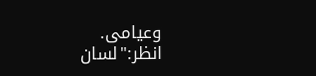وعيامى.
انظر:"لسان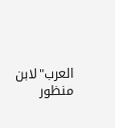العرب"لابن منظور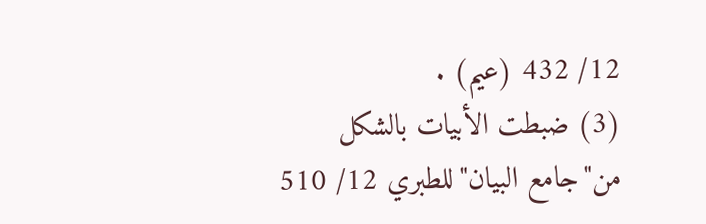12/ 432 (عيم) .
(3) ضبطت الأبيات بالشكل من"جامع البيان"للطبري 12/ 510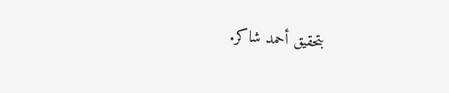بتحقيق أحمد شاكر.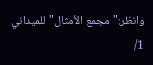وانظر:"مجمع الأمثال"للميداني 1/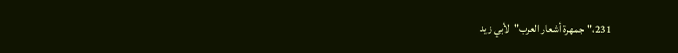231،"جمهرة أشعار العرب"لأبي زيد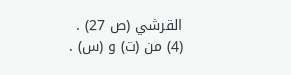القرشي (ص 27) .
(4) من (ت) و (س) .